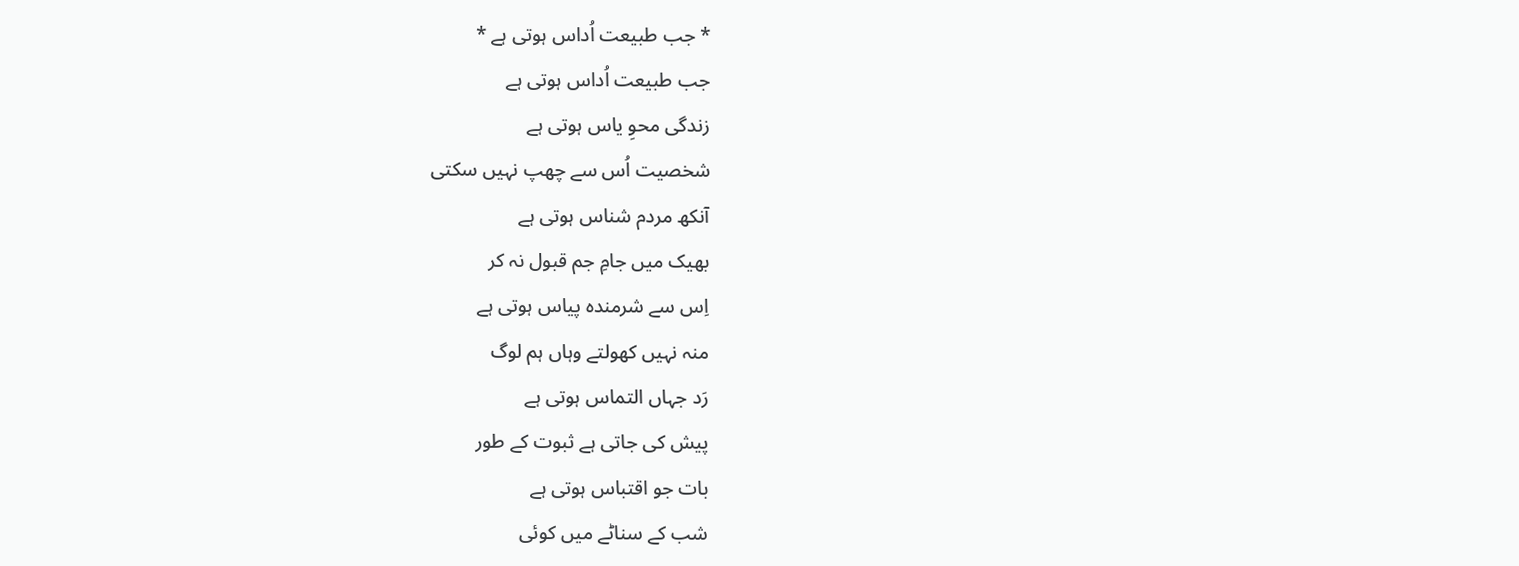* جب طبیعت اُداس ہوتی ہے *
جب طبیعت اُداس ہوتی ہے
زندگی محوِ یاس ہوتی ہے
شخصیت اُس سے چھپ نہیں سکتی
آنکھ مردم شناس ہوتی ہے
بھیک میں جامِ جم قبول نہ کر
اِس سے شرمندہ پیاس ہوتی ہے
منہ نہیں کھولتے وہاں ہم لوگ
رَد جہاں التماس ہوتی ہے
پیش کی جاتی ہے ثبوت کے طور
بات جو اقتباس ہوتی ہے
شب کے سناٹے میں کوئی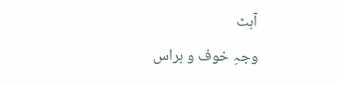آہٹ
وجہِ خوف و ہراس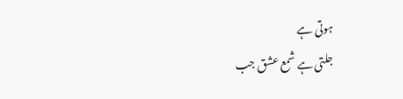ہوتی ہے
جلتی ہے شمع عشق جب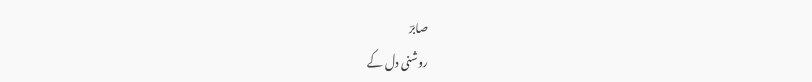صابرؔ
روشنی دل کے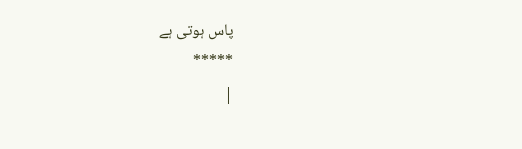پاس ہوتی ہے
*****
|